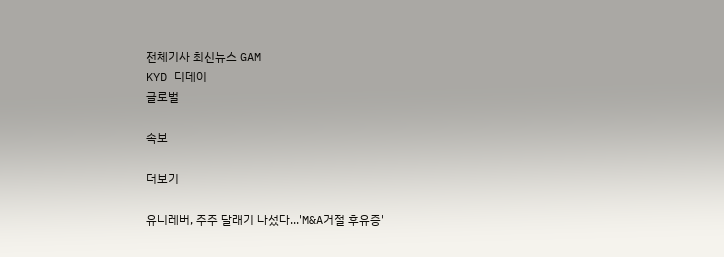전체기사 최신뉴스 GAM
KYD 디데이
글로벌

속보

더보기

유니레버, 주주 달래기 나섰다...'M&A거절 후유증'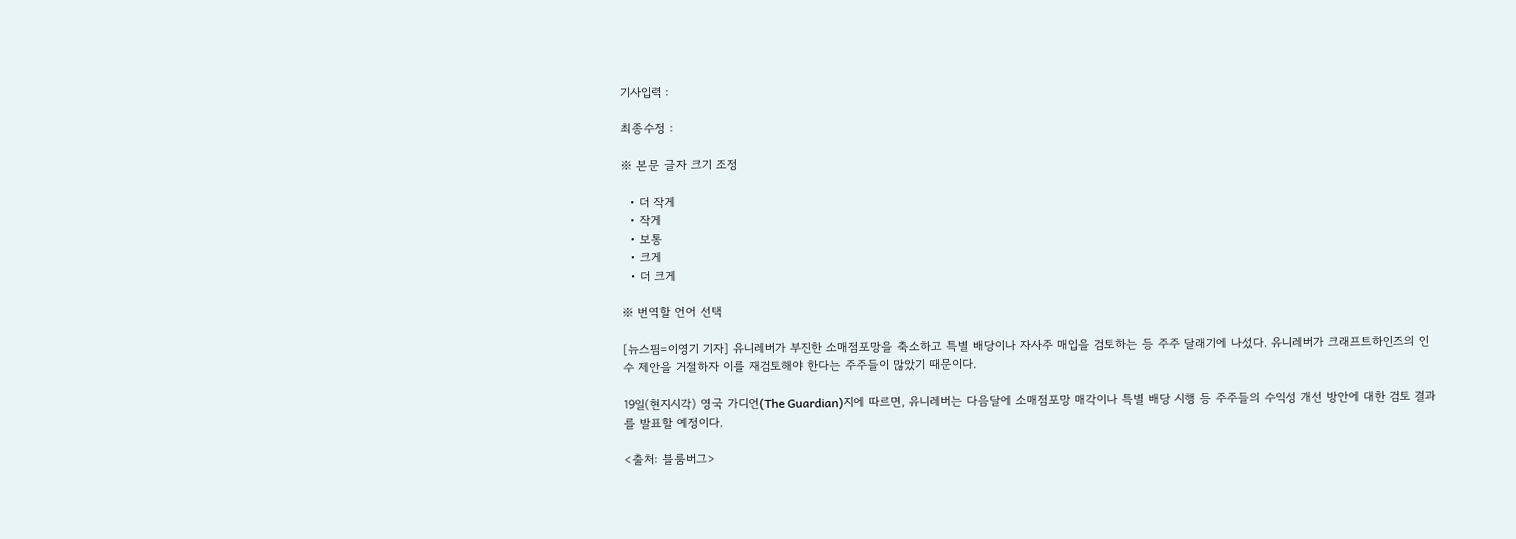기사입력 :

최종수정 :

※ 본문 글자 크기 조정

  • 더 작게
  • 작게
  • 보통
  • 크게
  • 더 크게

※ 번역할 언어 선택

[뉴스핌=이영기 기자] 유니레버가 부진한 소매점포망을 축소하고 특별 배당이나 자사주 매입을 검토하는 등 주주 달래기에 나섰다. 유니레버가 크래프트하인즈의 인수 제안을 거절하자 이를 재검토해야 한다는 주주들이 많았기 때문이다.

19일(현지시각) 영국 가디언(The Guardian)지에 따르면, 유니레버는 다음달에 소매점포망 매각이나 특별 배당 시행 등 주주들의 수익성 개선 방안에 대한 검토 결과를 발표할 예정이다.

<출처: 블룸버그>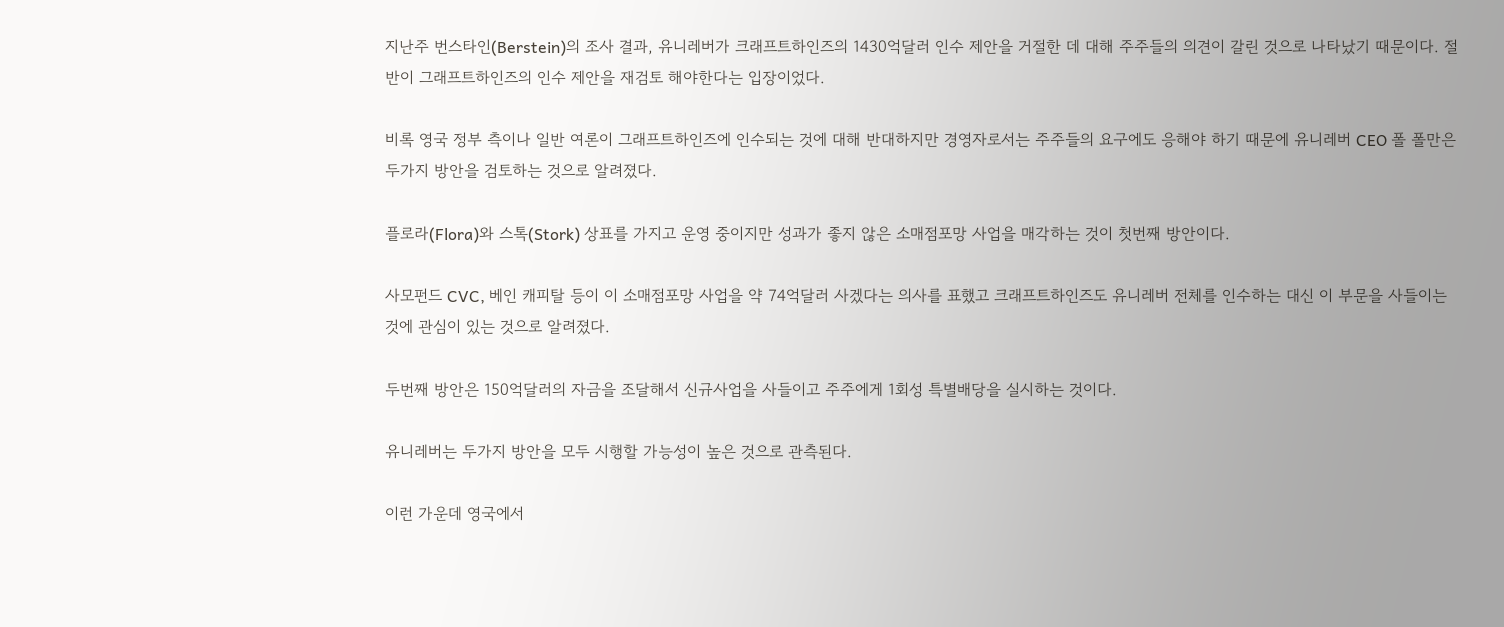지난주 번스타인(Berstein)의 조사 결과, 유니레버가 크래프트하인즈의 1430억달러 인수 제안을 거절한 데 대해 주주들의 의견이 갈린 것으로 나타났기 때문이다. 절반이 그래프트하인즈의 인수 제안을 재검토 해야한다는 입장이었다.

비록 영국 정부 측이나 일반 여론이 그래프트하인즈에 인수되는 것에 대해 반대하지만 경영자로서는 주주들의 요구에도 응해야 하기 때문에 유니레버 CEO 폴 폴만은 두가지 방안을 검토하는 것으로 알려졌다.

플로라(Flora)와 스톡(Stork) 상표를 가지고 운영 중이지만 성과가 좋지 않은 소매점포망 사업을 매각하는 것이 첫번째 방안이다.

사모펀드 CVC, 베인 캐피탈 등이 이 소매점포망 사업을 약 74억달러 사겠다는 의사를 표했고 크래프트하인즈도 유니레버 전체를 인수하는 대신 이 부문을 사들이는 것에 관심이 있는 것으로 알려졌다.

두번째 방안은 150억달러의 자금을 조달해서 신규사업을 사들이고 주주에게 1회성 특별배당을 실시하는 것이다.

유니레버는 두가지 방안을 모두 시행할 가능성이 높은 것으로 관측된다.

이런 가운데 영국에서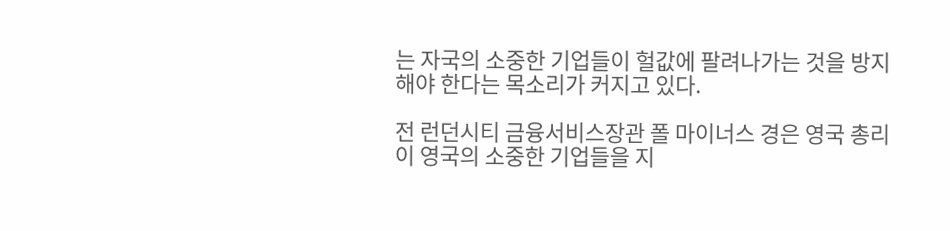는 자국의 소중한 기업들이 헐값에 팔려나가는 것을 방지해야 한다는 목소리가 커지고 있다.

전 런던시티 금융서비스장관 폴 마이너스 경은 영국 총리이 영국의 소중한 기업들을 지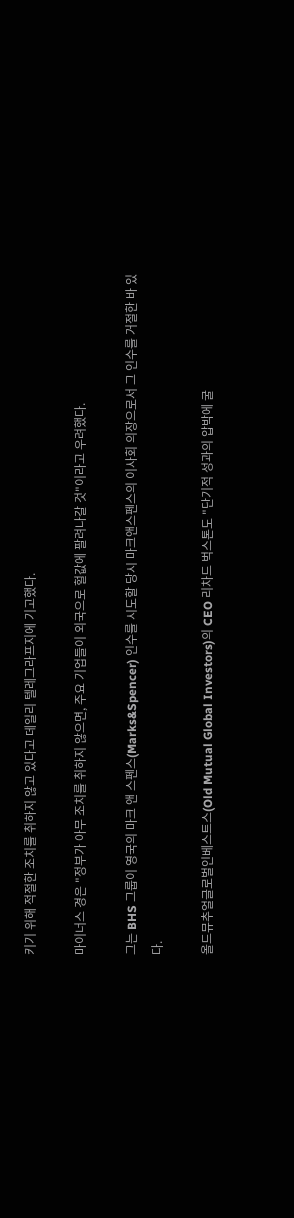키기 위해 적절한 조치를 취하지 않고 있다고 데일리 텔레그라프지에 기고했다.

마이너스 경은 "정부가 아무 조치를 취하지 않으면, 주요 기업들이 외국으로 헐값에 팔려나갈 것"이라고 우려했다.

그는 BHS 그룹이 영국의 마크 앤 스펜스(Marks&Spencer) 인수를 시도할 당시 마크앤스펜스의 이사회 의장으로서 그 인수를 거절한 바 있다.

올드뮤추얼글로벌인베스트스(Old Mutual Global Investors)의 CEO 리차드 벅스톤도 "단기적 성과의 압박에 굴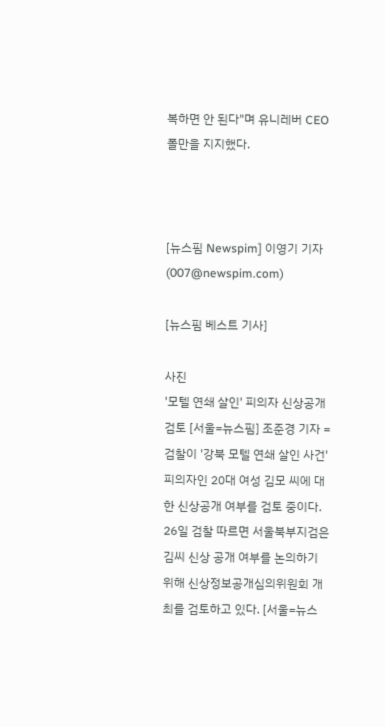복하면 안 된다"며 유니레버 CEO 폴만을 지지했다.



[뉴스핌 Newspim] 이영기 기자 (007@newspim.com)

[뉴스핌 베스트 기사]

사진
'모텔 연쇄 살인' 피의자 신상공개 검토 [서울=뉴스핌] 조준경 기자 = 검찰이 '강북 모텔 연쇄 살인 사건' 피의자인 20대 여성 김모 씨에 대한 신상공개 여부를 검토 중이다. 26일 검찰 따르면 서울북부지검은 김씨 신상 공개 여부를 논의하기 위해 신상정보공개심의위원회 개최를 검토하고 있다. [서울=뉴스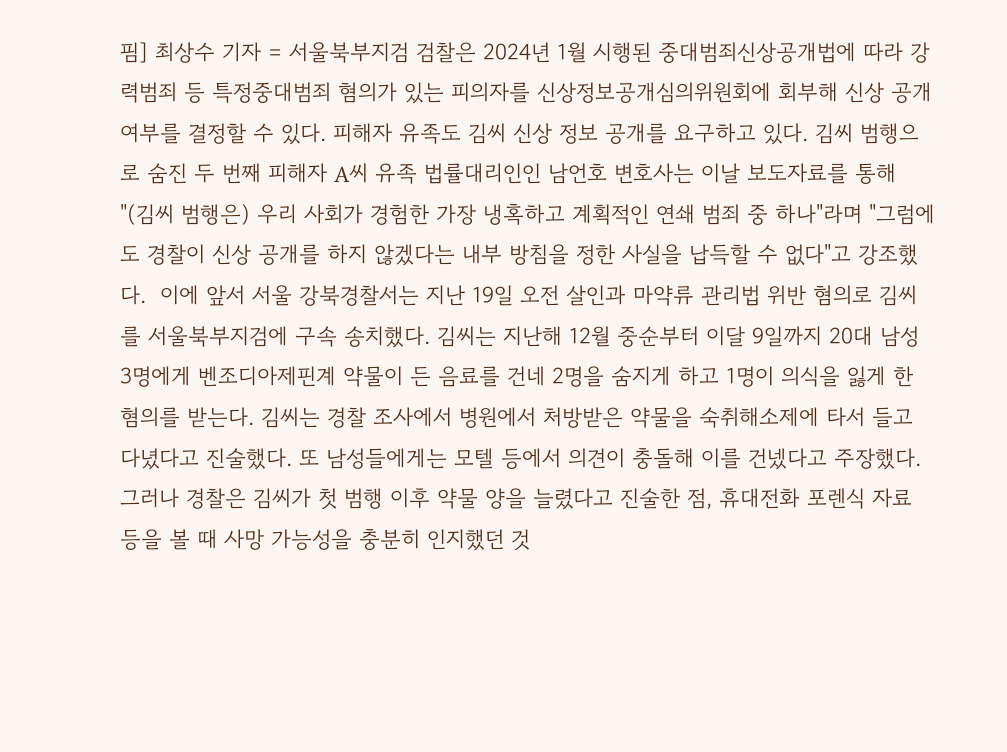핌] 최상수 기자 = 서울북부지검 검찰은 2024년 1월 시행된 중대범죄신상공개법에 따라 강력범죄 등 특정중대범죄 혐의가 있는 피의자를 신상정보공개심의위원회에 회부해 신상 공개 여부를 결정할 수 있다. 피해자 유족도 김씨 신상 정보 공개를 요구하고 있다. 김씨 범행으로 숨진 두 번째 피해자 A씨 유족 법률대리인인 남언호 변호사는 이날 보도자료를 통해 "(김씨 범행은) 우리 사회가 경험한 가장 냉혹하고 계획적인 연쇄 범죄 중 하나"라며 "그럼에도 경찰이 신상 공개를 하지 않겠다는 내부 방침을 정한 사실을 납득할 수 없다"고 강조했다.  이에 앞서 서울 강북경찰서는 지난 19일 오전 살인과 마약류 관리법 위반 혐의로 김씨를 서울북부지검에 구속 송치했다. 김씨는 지난해 12월 중순부터 이달 9일까지 20대 남성 3명에게 벤조디아제핀계 약물이 든 음료를 건네 2명을 숨지게 하고 1명이 의식을 잃게 한 혐의를 받는다. 김씨는 경찰 조사에서 병원에서 처방받은 약물을 숙취해소제에 타서 들고 다녔다고 진술했다. 또 남성들에게는 모텔 등에서 의견이 충돌해 이를 건넸다고 주장했다. 그러나 경찰은 김씨가 첫 범행 이후 약물 양을 늘렸다고 진술한 점, 휴대전화 포렌식 자료 등을 볼 때 사망 가능성을 충분히 인지했던 것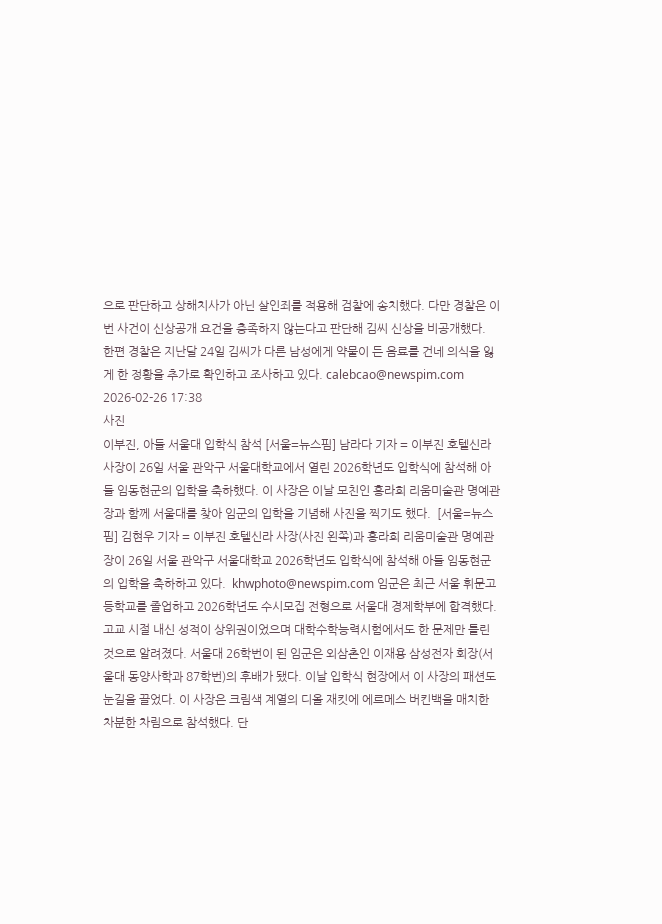으로 판단하고 상해치사가 아닌 살인죄를 적용해 검찰에 송치했다. 다만 경찰은 이번 사건이 신상공개 요건을 충족하지 않는다고 판단해 김씨 신상을 비공개했다.  한편 경찰은 지난달 24일 김씨가 다른 남성에게 약물이 든 음료를 건네 의식을 잃게 한 정황을 추가로 확인하고 조사하고 있다. calebcao@newspim.com 2026-02-26 17:38
사진
이부진, 아들 서울대 입학식 참석 [서울=뉴스핌] 남라다 기자 = 이부진 호텔신라 사장이 26일 서울 관악구 서울대학교에서 열린 2026학년도 입학식에 참석해 아들 임동현군의 입학을 축하했다. 이 사장은 이날 모친인 홍라희 리움미술관 명예관장과 함께 서울대를 찾아 임군의 입학을 기념해 사진을 찍기도 했다.  [서울=뉴스핌] 김현우 기자 = 이부진 호텔신라 사장(사진 왼쪽)과 홍라희 리움미술관 명예관장이 26일 서울 관악구 서울대학교 2026학년도 입학식에 참석해 아들 임동현군의 입학을 축하하고 있다.  khwphoto@newspim.com 임군은 최근 서울 휘문고등학교를 졸업하고 2026학년도 수시모집 전형으로 서울대 경제학부에 합격했다. 고교 시절 내신 성적이 상위권이었으며 대학수학능력시험에서도 한 문제만 틀린 것으로 알려졌다. 서울대 26학번이 된 임군은 외삼촌인 이재용 삼성전자 회장(서울대 동양사학과 87학번)의 후배가 됐다. 이날 입학식 현장에서 이 사장의 패션도 눈길을 끌었다. 이 사장은 크림색 계열의 디올 재킷에 에르메스 버킨백을 매치한 차분한 차림으로 참석했다. 단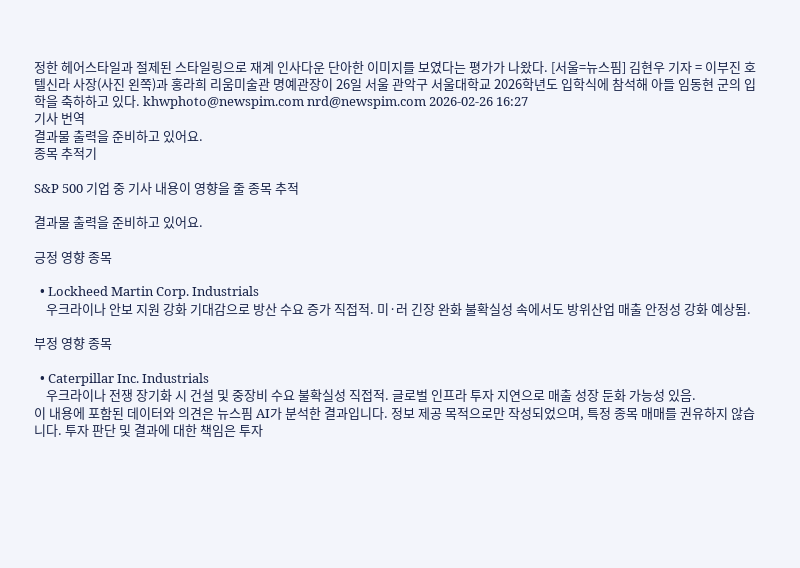정한 헤어스타일과 절제된 스타일링으로 재계 인사다운 단아한 이미지를 보였다는 평가가 나왔다. [서울=뉴스핌] 김현우 기자 = 이부진 호텔신라 사장(사진 왼쪽)과 홍라희 리움미술관 명예관장이 26일 서울 관악구 서울대학교 2026학년도 입학식에 참석해 아들 임동현 군의 입학을 축하하고 있다. khwphoto@newspim.com nrd@newspim.com 2026-02-26 16:27
기사 번역
결과물 출력을 준비하고 있어요.
종목 추적기

S&P 500 기업 중 기사 내용이 영향을 줄 종목 추적

결과물 출력을 준비하고 있어요.

긍정 영향 종목

  • Lockheed Martin Corp. Industrials
    우크라이나 안보 지원 강화 기대감으로 방산 수요 증가 직접적. 미·러 긴장 완화 불확실성 속에서도 방위산업 매출 안정성 강화 예상됨.

부정 영향 종목

  • Caterpillar Inc. Industrials
    우크라이나 전쟁 장기화 시 건설 및 중장비 수요 불확실성 직접적. 글로벌 인프라 투자 지연으로 매출 성장 둔화 가능성 있음.
이 내용에 포함된 데이터와 의견은 뉴스핌 AI가 분석한 결과입니다. 정보 제공 목적으로만 작성되었으며, 특정 종목 매매를 권유하지 않습니다. 투자 판단 및 결과에 대한 책임은 투자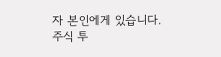자 본인에게 있습니다. 주식 투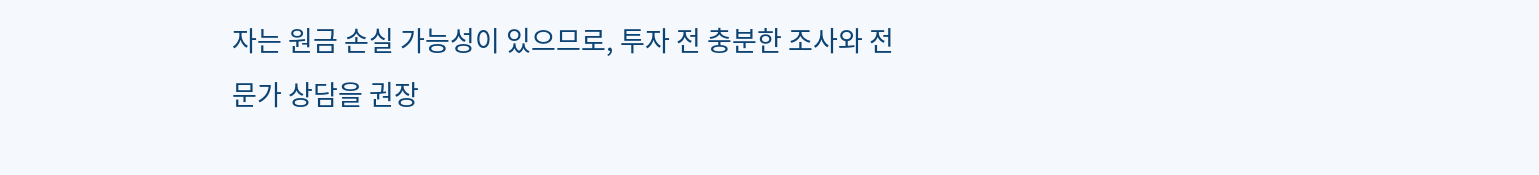자는 원금 손실 가능성이 있으므로, 투자 전 충분한 조사와 전문가 상담을 권장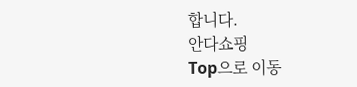합니다.
안다쇼핑
Top으로 이동